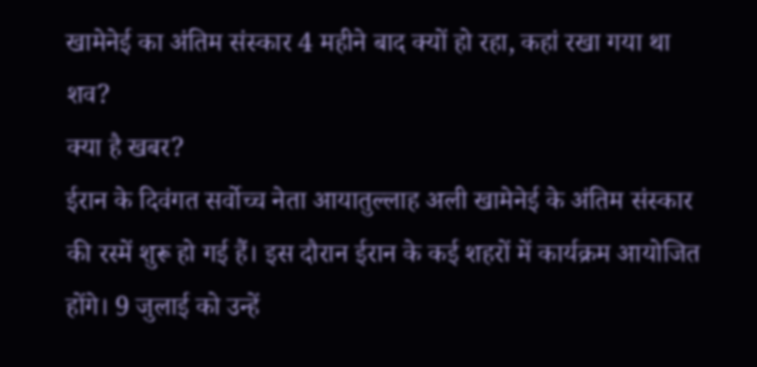खामेनेई का अंतिम संस्कार 4 महीने बाद क्यों हो रहा, कहां रखा गया था शव?
क्या है खबर?
ईरान के दिवंगत सर्वोच्च नेता आयातुल्लाह अली खामेनेई के अंतिम संस्कार की रस्में शुरू हो गई हैं। इस दौरान ईरान के कई शहरों में कार्यक्रम आयोजित होंगे। 9 जुलाई को उन्हें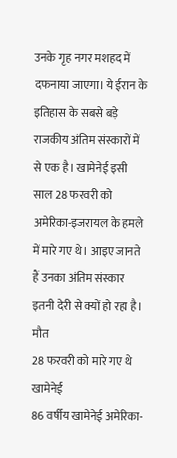उनके गृह नगर मशहद में दफनाया जाएगा। ये ईरान के इतिहास के सबसे बड़े राजकीय अंतिम संस्कारों में से एक है। खामेनेई इसी साल 28 फरवरी को अमेरिका-इजरायल के हमले में मारे गए थे। आइए जानते हैं उनका अंतिम संस्कार इतनी देरी से क्यों हो रहा है।
मौत
28 फरवरी को मारे गए थे खामेनेई
86 वर्षीय खामेनेई अमेरिका-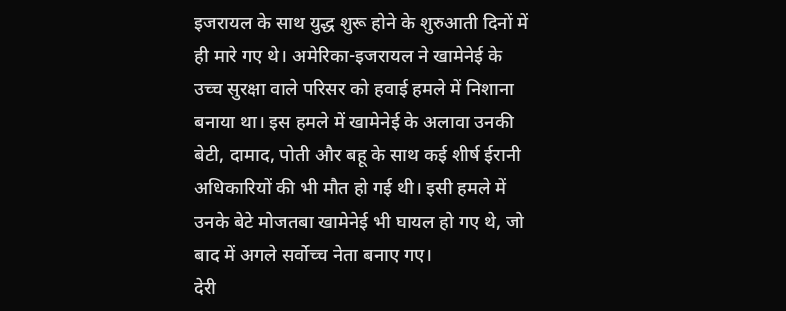इजरायल के साथ युद्ध शुरू होने के शुरुआती दिनों में ही मारे गए थे। अमेरिका-इजरायल ने खामेनेई के उच्च सुरक्षा वाले परिसर को हवाई हमले में निशाना बनाया था। इस हमले में खामेनेई के अलावा उनकी बेटी, दामाद, पोती और बहू के साथ कई शीर्ष ईरानी अधिकारियों की भी मौत हो गई थी। इसी हमले में उनके बेटे मोजतबा खामेनेई भी घायल हो गए थे, जो बाद में अगले सर्वोच्च नेता बनाए गए।
देरी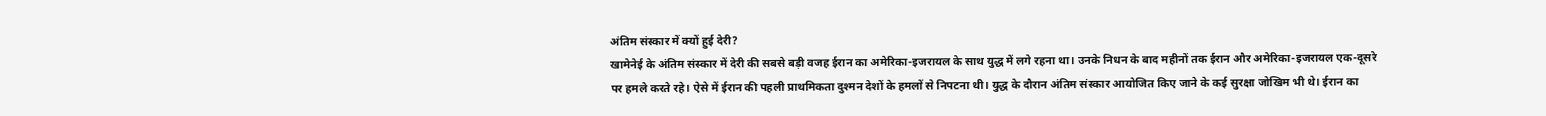अंतिम संस्कार में क्यों हुई देरी?
खामेनेई के अंतिम संस्कार में देरी की सबसे बड़ी वजह ईरान का अमेरिका-इजरायल के साथ युद्ध में लगे रहना था। उनके निधन के बाद महीनों तक ईरान और अमेरिका-इजरायल एक-दूसरे पर हमले करते रहे। ऐसे में ईरान की पहली प्राथमिकता दुश्मन देशों के हमलों से निपटना थी। युद्ध के दौरान अंतिम संस्कार आयोजित किए जाने के कई सुरक्षा जोखिम भी थे। ईरान का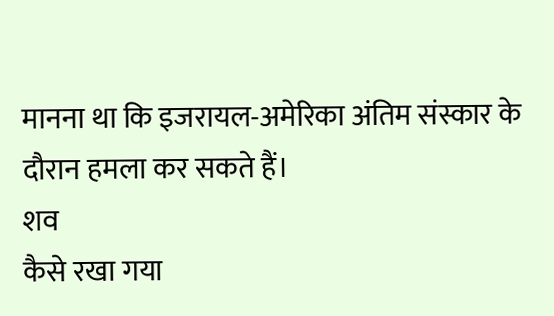मानना था कि इजरायल-अमेरिका अंतिम संस्कार के दौरान हमला कर सकते हैं।
शव
कैसे रखा गया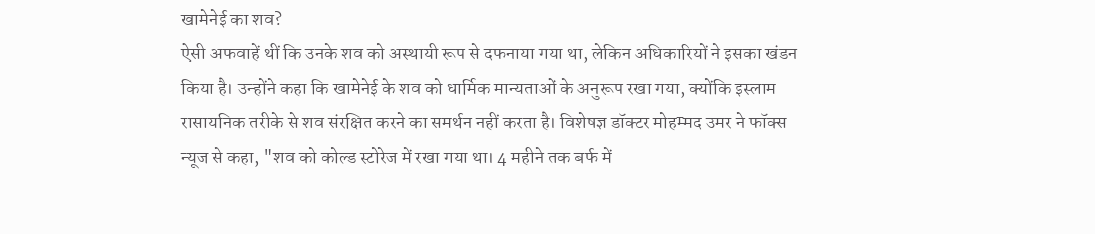खामेनेई का शव?
ऐसी अफवाहें थीं कि उनके शव को अस्थायी रूप से दफनाया गया था, लेकिन अधिकारियों ने इसका खंडन किया है। उन्होंने कहा कि खामेनेई के शव को धार्मिक मान्यताओं के अनुरूप रखा गया, क्योंकि इस्लाम रासायनिक तरीके से शव संरक्षित करने का समर्थन नहीं करता है। विशेषज्ञ डॉक्टर मोहम्मद उमर ने फॉक्स न्यूज से कहा, "शव को कोल्ड स्टोरेज में रखा गया था। 4 महीने तक बर्फ में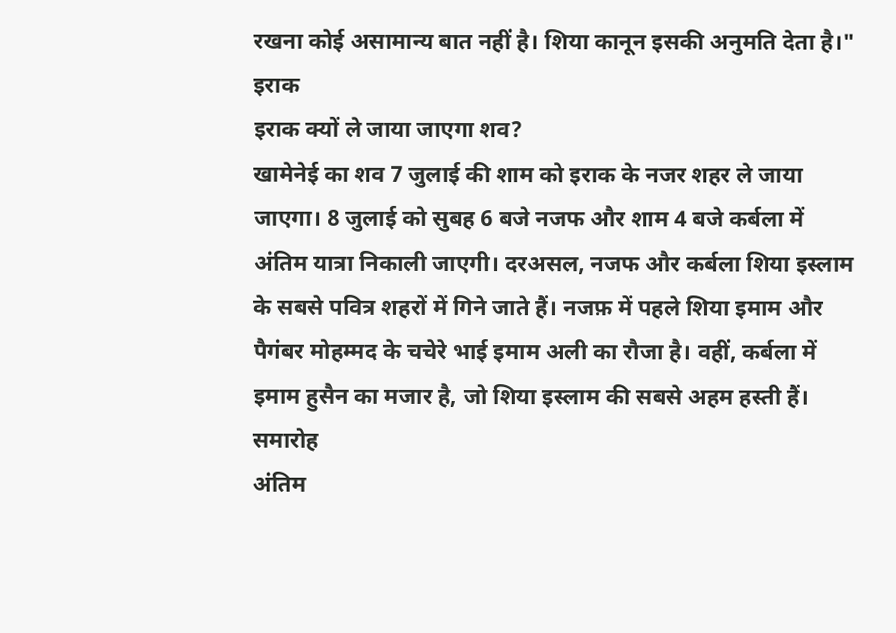रखना कोई असामान्य बात नहीं है। शिया कानून इसकी अनुमति देता है।"
इराक
इराक क्यों ले जाया जाएगा शव?
खामेनेई का शव 7 जुलाई की शाम को इराक के नजर शहर ले जाया जाएगा। 8 जुलाई को सुबह 6 बजे नजफ और शाम 4 बजे कर्बला में अंतिम यात्रा निकाली जाएगी। दरअसल, नजफ और कर्बला शिया इस्लाम के सबसे पवित्र शहरों में गिने जाते हैं। नजफ़ में पहले शिया इमाम और पैगंबर मोहम्मद के चचेरे भाई इमाम अली का रौजा है। वहीं, कर्बला में इमाम हुसैन का मजार है, जो शिया इस्लाम की सबसे अहम हस्ती हैं।
समारोह
अंतिम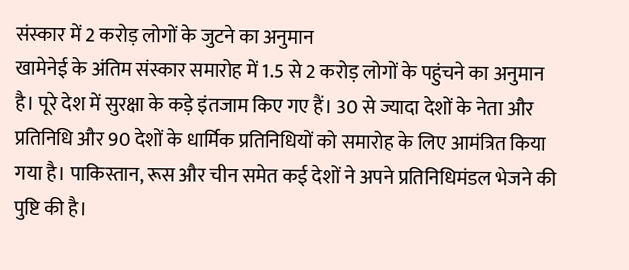संस्कार में 2 करोड़ लोगों के जुटने का अनुमान
खामेनेई के अंतिम संस्कार समारोह में 1.5 से 2 करोड़ लोगों के पहुंचने का अनुमान है। पूरे देश में सुरक्षा के कड़े इंतजाम किए गए हैं। 30 से ज्यादा देशों के नेता और प्रतिनिधि और 90 देशों के धार्मिक प्रतिनिधियों को समारोह के लिए आमंत्रित किया गया है। पाकिस्तान, रूस और चीन समेत कई देशों ने अपने प्रतिनिधिमंडल भेजने की पुष्टि की है।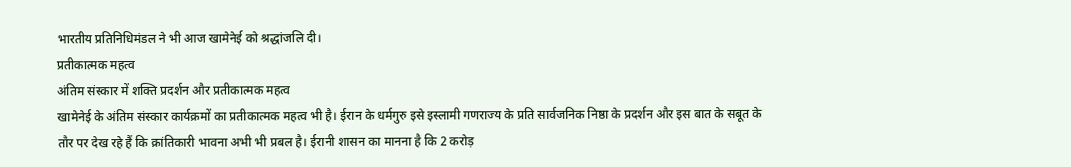भारतीय प्रतिनिधिमंडल ने भी आज खामेनेई को श्रद्धांजलि दी।
प्रतीकात्मक महत्व
अंतिम संस्कार में शक्ति प्रदर्शन और प्रतीकात्मक महत्व
खामेनेई के अंतिम संस्कार कार्यक्रमों का प्रतीकात्मक महत्व भी है। ईरान के धर्मगुरु इसे इस्लामी गणराज्य के प्रति सार्वजनिक निष्ठा के प्रदर्शन और इस बात के सबूत के तौर पर देख रहे हैं कि क्रांतिकारी भावना अभी भी प्रबल है। ईरानी शासन का मानना है कि 2 करोड़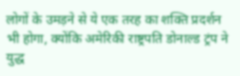लोगों के उमड़ने से ये एक तरह का शक्ति प्रदर्शन भी होगा, क्योंकि अमेरिकी राष्ट्रपति डोनाल्ड ट्रंप ने युद्ध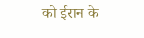को ईरान के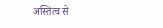अस्तित्व से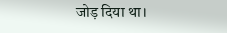जोड़ दिया था।